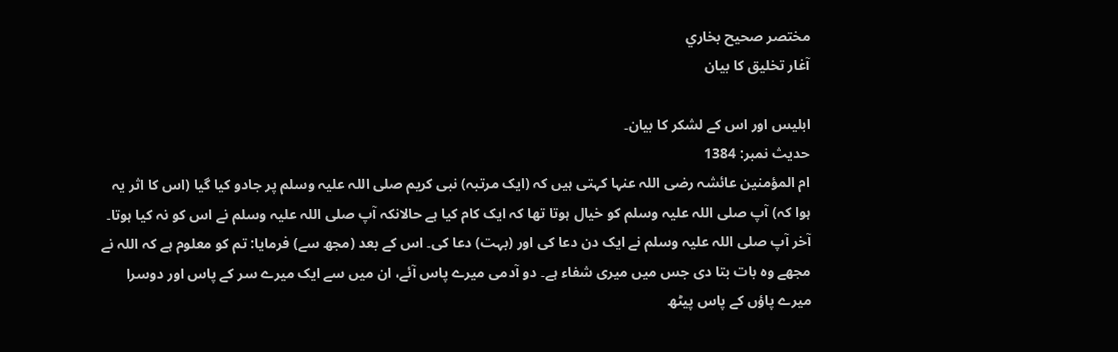مختصر صحيح بخاري
آغار تخلیق کا بیان

ابلیس اور اس کے لشکر کا بیان۔
حدیث نمبر: 1384
ام المؤمنین عائشہ رضی اللہ عنہا کہتی ہیں کہ (ایک مرتبہ) نبی کریم صلی اللہ علیہ وسلم پر جادو کیا گیا (اس کا اثر یہ ہوا کہ) آپ صلی اللہ علیہ وسلم کو خیال ہوتا تھا کہ ایک کام کیا ہے حالانکہ آپ صلی اللہ علیہ وسلم نے اس کو نہ کیا ہوتا۔ آخر آپ صلی اللہ علیہ وسلم نے ایک دن دعا کی اور (بہت) دعا کی۔ اس کے بعد (مجھ سے) فرمایا: تم کو معلوم ہے کہ اللہ نے مجھے وہ بات بتا دی جس میں میری شفاء ہے۔ دو آدمی میرے پاس آئے، ان میں سے ایک میرے سر کے پاس اور دوسرا میرے پاؤں کے پاس پیٹھ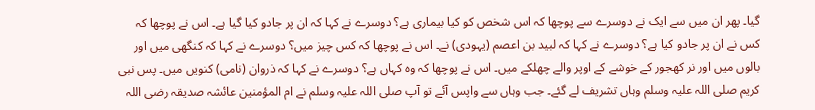گیا۔ پھر ان میں سے ایک نے دوسرے سے پوچھا کہ اس شخص کو کیا بیماری ہے؟ دوسرے نے کہا کہ ان پر جادو کیا گیا ہے۔ اس نے پوچھا کہ کس نے ان پر جادو کیا ہے؟ دوسرے نے کہا کہ لبید بن اعصم (یہودی) نے۔ اس نے پوچھا کہ کس چیز میں؟ دوسرے نے کہا کہ کنگھی میں اور بالوں میں اور نر کھجور کے خوشے کے اوپر والے چھلکے میں۔ اس نے پوچھا کہ وہ کہاں ہے؟ دوسرے نے کہا کہ ذروان (نامی) کنویں میں۔ پس نبی کریم صلی اللہ علیہ وسلم وہاں تشریف لے گئے۔ جب وہاں سے واپس آئے تو آپ صلی اللہ علیہ وسلم نے ام المؤمنین عائشہ صدیقہ رضی اللہ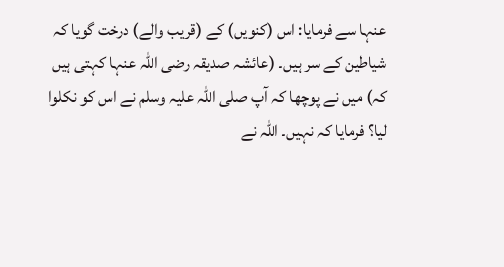عنہا سے فرمایا: اس (کنویں) کے (قریب والے) درخت گویا کہ شیاطین کے سر ہیں۔ (عائشہ صدیقہ رضی اللہ عنہا کہتی ہیں کہ) میں نے پوچھا کہ آپ صلی اللہ علیہ وسلم نے اس کو نکلوا لیا؟ فرمایا کہ نہیں۔ اللہ نے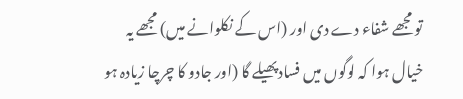تو مجھے شفاء دے دی اور (اس کے نکلوانے میں) مجھے یہ خیال ہوا کہ لوگوں میں فساد پھیلے گا (اور جادو کا چرچا زیادہ ہو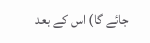جائے گا) اس کے بعد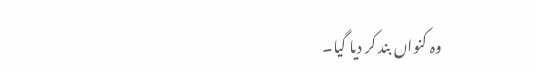وہ کنواں بند کر دیا گیا۔